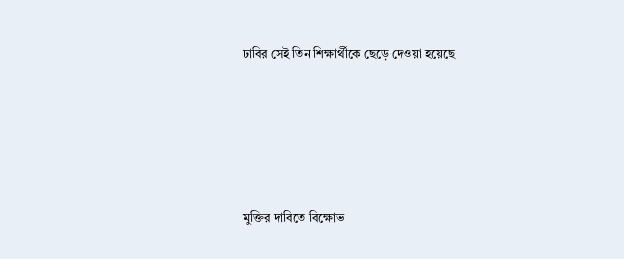ঢাবির সেই তিন শিক্ষার্থীকে ছেড়ে দেওয়া হয়েছে





মুক্তির দাবিতে বিক্ষোভ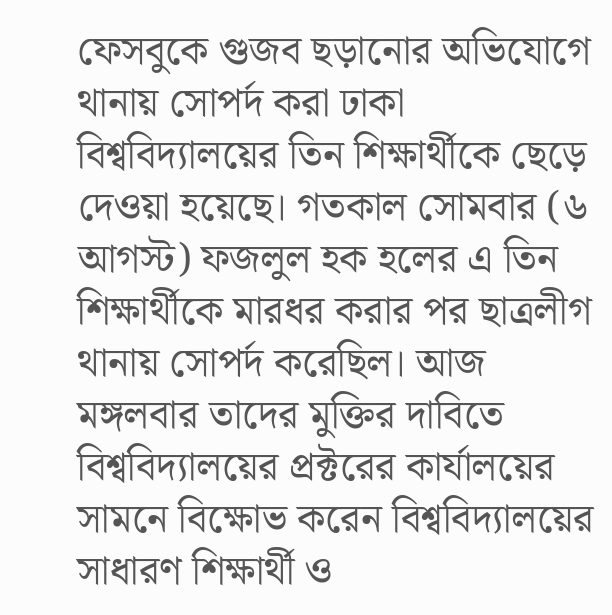ফেসবুকে গুজব ছড়ানোর অভিযোগে থানায় সোপর্দ করা ঢাকা বিশ্ববিদ্যালয়ের তিন শিক্ষার্থীকে ছেড়ে দেওয়া হয়েছে। গতকাল সোমবার (৬ আগস্ট) ফজলুল হক হলের এ তিন শিক্ষার্থীকে মারধর করার পর ছাত্রলীগ থানায় সোপর্দ করেছিল। আজ মঙ্গলবার তাদের মুক্তির দাবিতে বিশ্ববিদ্যালয়ের প্রক্টরের কার্যালয়ের সামনে বিক্ষোভ করেন বিশ্ববিদ্যালয়ের সাধারণ শিক্ষার্থী ও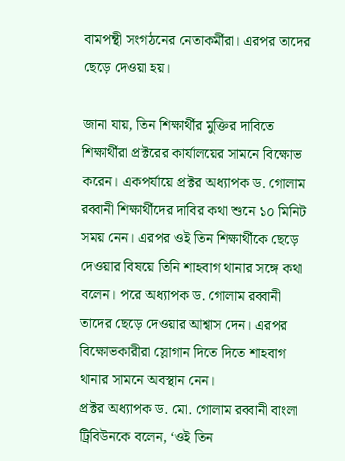বামপন্থী সংগঠনের নেতাকর্মীরা। এরপর তাদের ছেড়ে দেওয়া হয়।

জানা যায়, তিন শিক্ষার্থীর মুক্তির দাবিতে শিক্ষার্থীরা প্রক্টরের কার্যালয়ের সামনে বিক্ষোভ করেন। একপর্যায়ে প্রক্টর অধ্যাপক ড. গোলাম রব্বানী শিক্ষার্থীদের দাবির কথা শুনে ১০ মিনিট সময় নেন। এরপর ওই তিন শিক্ষার্থীকে ছেড়ে দেওয়ার বিষয়ে তিনি শাহবাগ থানার সঙ্গে কথা বলেন। পরে অধ্যাপক ড. গোলাম রব্বানী তাদের ছেড়ে দেওয়ার আশ্বাস দেন। এরপর বিক্ষোভকারীরা স্লোগান দিতে দিতে শাহবাগ থানার সামনে অবস্থান নেন।
প্রক্টর অধ্যাপক ড. মো. গোলাম রব্বানী বাংলা ট্রিবিউনকে বলেন, ‘ওই তিন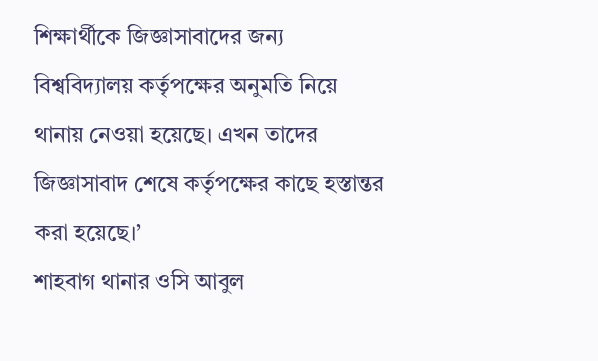শিক্ষার্থীকে জিজ্ঞাসাবাদের জন্য বিশ্ববিদ্যালয় কর্তৃপক্ষের অনুমতি নিয়ে থানায় নেওয়া হয়েছে। এখন তাদের জিজ্ঞাসাবাদ শেষে কর্তৃপক্ষের কাছে হস্তান্তর করা হয়েছে।’
শাহবাগ থানার ওসি আবুল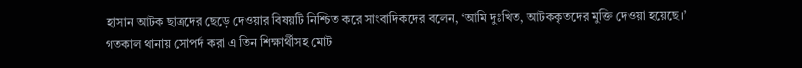হাসান আটক ছাত্রদের ছেড়ে দেওয়ার বিষয়টি নিশ্চিত করে সাংবাদিকদের বলেন, ‘আমি দুঃখিত, আটককৃতদের মুক্তি দেওয়া হয়েছে।’
গতকাল থানায় সোপর্দ করা এ তিন শিক্ষার্থীসহ মোট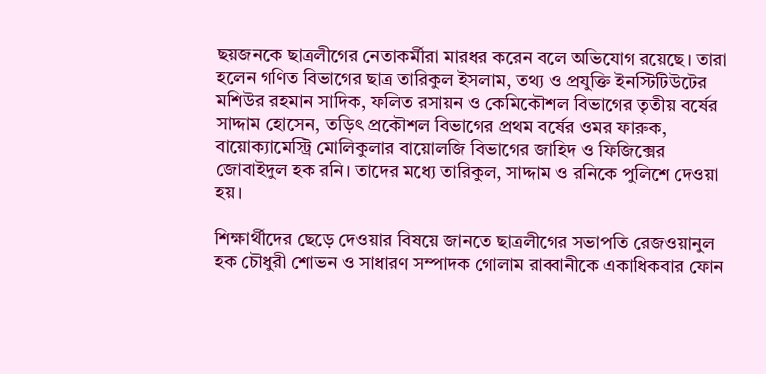ছয়জনকে ছাত্রলীগের নেতাকর্মীরা মারধর করেন বলে অভিযোগ রয়েছে। তারা হলেন গণিত বিভাগের ছাত্র তারিকুল ইসলাম, তথ্য ও প্রযুক্তি ইনস্টিটিউটের মশিউর রহমান সাদিক, ফলিত রসায়ন ও কেমিকৌশল বিভাগের তৃতীয় বর্ষের সাদ্দাম হোসেন, তড়িৎ প্রকৌশল বিভাগের প্রথম বর্ষের ওমর ফারুক, বায়োক্যামেস্ট্রি মোলিকুলার বায়োলজি বিভাগের জাহিদ ও ফিজিক্সের জোবাইদুল হক রনি। তাদের মধ্যে তারিকুল, সাদ্দাম ও রনিকে পুলিশে দেওয়া হয়।

শিক্ষার্থীদের ছেড়ে দেওয়ার বিষয়ে জানতে ছাত্রলীগের সভাপতি রেজওয়ানুল হক চৌধুরী শোভন ও সাধারণ সম্পাদক গোলাম রাব্বানীকে একাধিকবার ফোন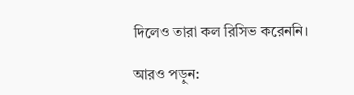দিলেও তারা কল রিসিভ করেননি।

আরও পড়ুন: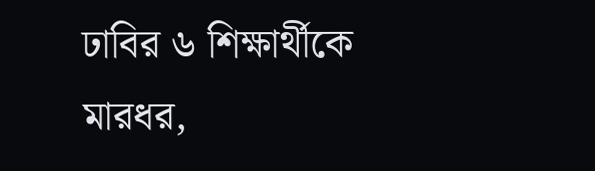ঢাবির ৬ শিক্ষার্থীকে মারধর,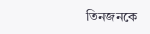তিনজনকে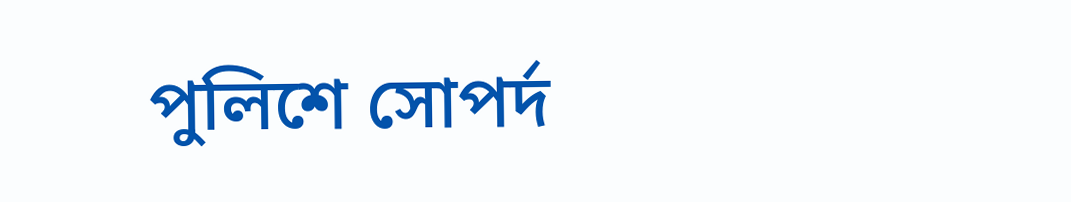পুলিশে সোপর্দ